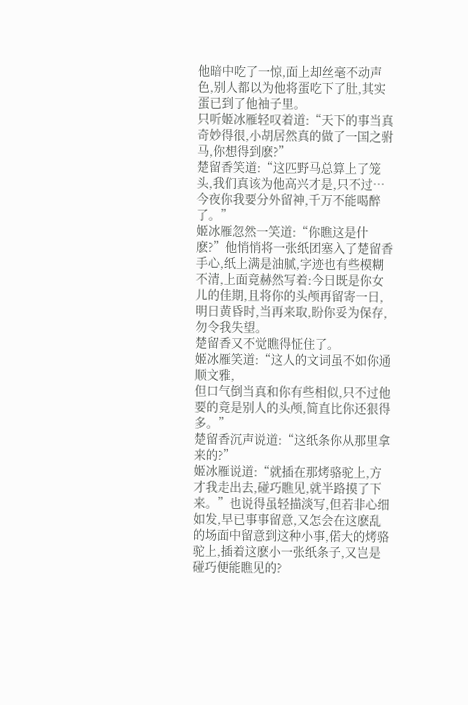他暗中吃了一惊,面上却丝毫不动声色,别人都以为他将蛋吃下了肚,其实蛋已到了他袖子里。
只听姬冰雁轻叹着道:“天下的事当真奇妙得很,小胡居然真的做了一国之驸马,你想得到麽?”
楚留香笑道:“这匹野马总算上了笼头,我们真该为他高兴才是,只不过…今夜你我要分外留神,千万不能喝醉了。”
姬冰雁忽然一笑道:“你瞧这是什麽?”他悄悄将一张纸团塞入了楚留香手心,纸上满是油腻,字迹也有些模糊不清,上面竟赫然写着:今日既是你女儿的佳期,且将你的头颅再留寄一日,明日黄昏时,当再来取,盼你妥为保存,勿令我失望。
楚留香又不觉瞧得怔住了。
姬冰雁笑道:“这人的文词虽不如你通顺文雅,
但口气倒当真和你有些相似,只不过他要的竟是别人的头颅,简直比你还狠得多。”
楚留香沉声说道:“这纸条你从那里拿来的?”
姬冰雁说道:“就插在那烤骆驼上,方才我走出去,碰巧瞧见,就半路摸了下来。”也说得虽轻描淡写,但若非心细如发,早已事事留意,又怎会在这麽乱的场面中留意到这种小事,偌大的烤骆驼上,插着这麽小一张纸条子,又岂是碰巧便能瞧见的?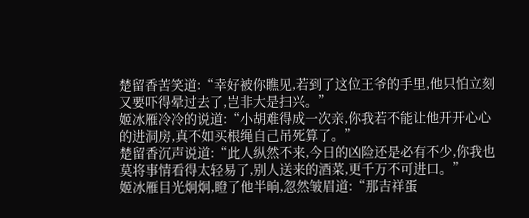楚留香苦笑道:“幸好被你瞧见,若到了这位王爷的手里,他只怕立刻又要吓得晕过去了,岂非大是扫兴。”
姬冰雁冷冷的说道:“小胡难得成一次亲,你我若不能让他开开心心的进洞房,真不如买根绳自己吊死算了。”
楚留香沉声说道:“此人纵然不来,今日的凶险还是必有不少,你我也莫将事情看得太轻易了,别人送来的酒菜,更千万不可进口。”
姬冰雁目光炯炯,瞪了他半晌,忽然皱眉道:“那吉祥蛋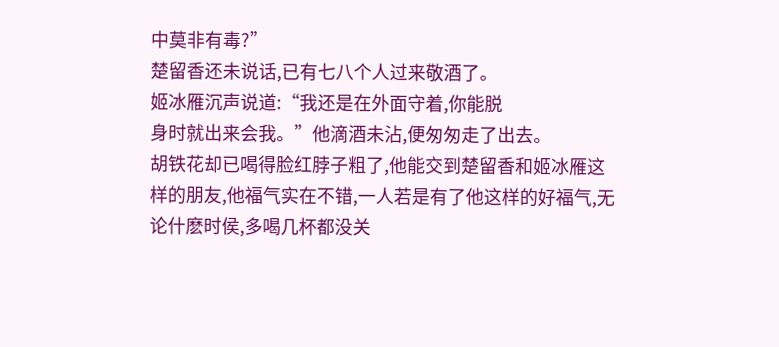中莫非有毒?”
楚留香还未说话,已有七八个人过来敬酒了。
姬冰雁沉声说道:“我还是在外面守着,你能脱
身时就出来会我。”他滴酒未沾,便匆匆走了出去。
胡铁花却已喝得脸红脖子粗了,他能交到楚留香和姬冰雁这样的朋友,他福气实在不错,一人若是有了他这样的好福气,无论什麽时侯,多喝几杯都没关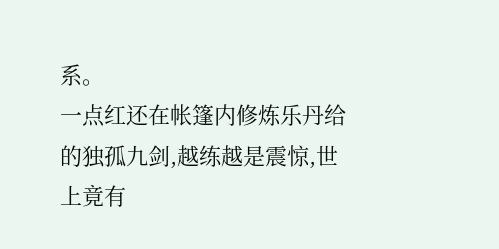系。
一点红还在帐篷内修炼乐丹给的独孤九剑,越练越是震惊,世上竟有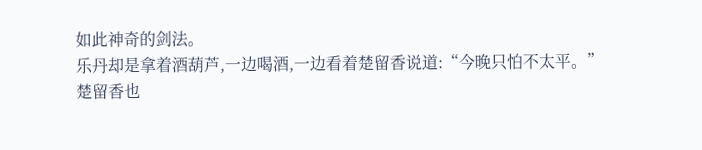如此神奇的剑法。
乐丹却是拿着酒葫芦,一边喝酒,一边看着楚留香说道:“今晚只怕不太平。”
楚留香也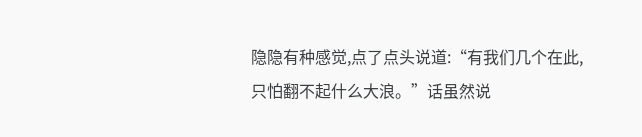隐隐有种感觉,点了点头说道:“有我们几个在此,只怕翻不起什么大浪。”话虽然说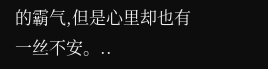的霸气,但是心里却也有一丝不安。..